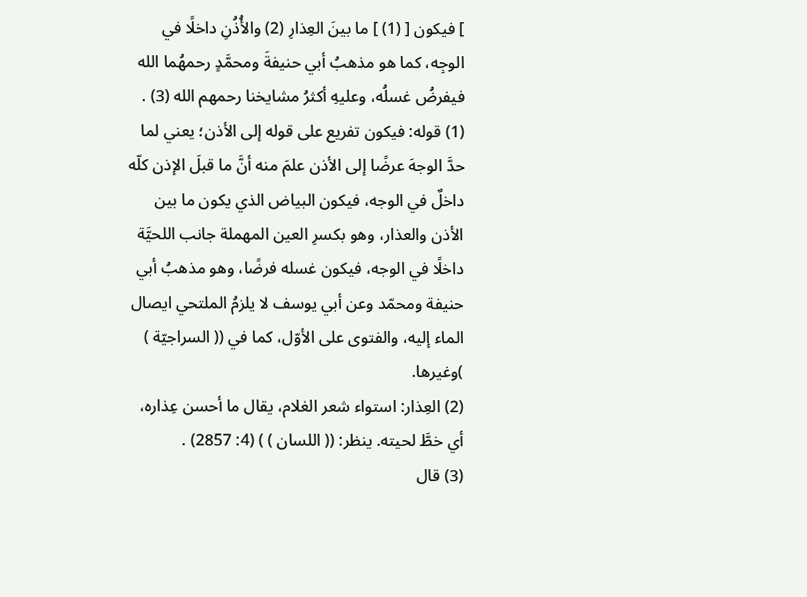] فيكون [ (1) ] ما بينَ العِذارِ (2) والأُذُنِ داخلًا في الوجِه، كما هو مذهبُ أبي حنيفةَ ومحمَّدٍ رحمهُما الله فيفرضُ غسلُه، وعليهِ أكثرُ مشايخنا رحمهم الله (3) .
(1) قوله: فيكون تفريع على قوله إلى الأذن؛ يعني لما حدَّ الوجهَ عرضًا إلى الأذن علمَ منه أنَّ ما قبلَ الإذن كلّه داخلٌ في الوجه، فيكون البياض الذي يكون ما بين الأذن والعذار، وهو بكسرِ العين المهملة جانب اللحيَّة داخلًا في الوجه، فيكون غسله فرضًا، وهو مذهبُ أبي حنيفة ومحمّد وعن أبي يوسف لا يلزمُ الملتحي ايصال الماء إليه، والفتوى على الأوّل، كما في (( السراجيّة ) )وغيرها.
(2) العِذار: استواء شعر الغلام، يقال ما أحسن عِذاره، أي خطَّ لحيته. ينظر: (( اللسان ) ) (4: 2857) .
(3) قال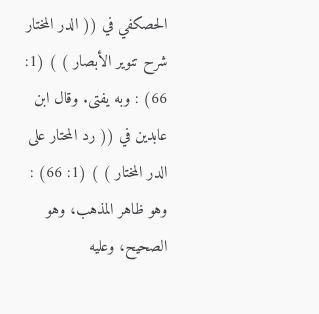الحصكفي في (( الدر المختار شرح تنوير الأبصار ) ) (1: 66) : وبه يفتى. وقال ابن عابدين في (( رد المحتار على الدر المختار ) ) (1: 66) : وهو ظاهر المذهب، وهو الصحيح، وعليه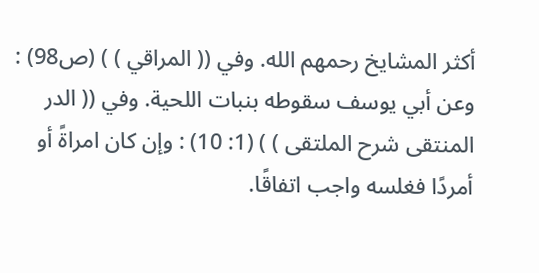أكثر المشايخ رحمهم الله. وفي (( المراقي ) ) (ص98) : وعن أبي يوسف سقوطه بنبات اللحية. وفي (( الدر المنتقى شرح الملتقى ) ) (1: 10) : وإن كان امراةً أو أمردًا فغلسه واجب اتفاقًا.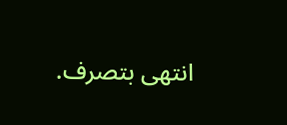انتهى بتصرف.